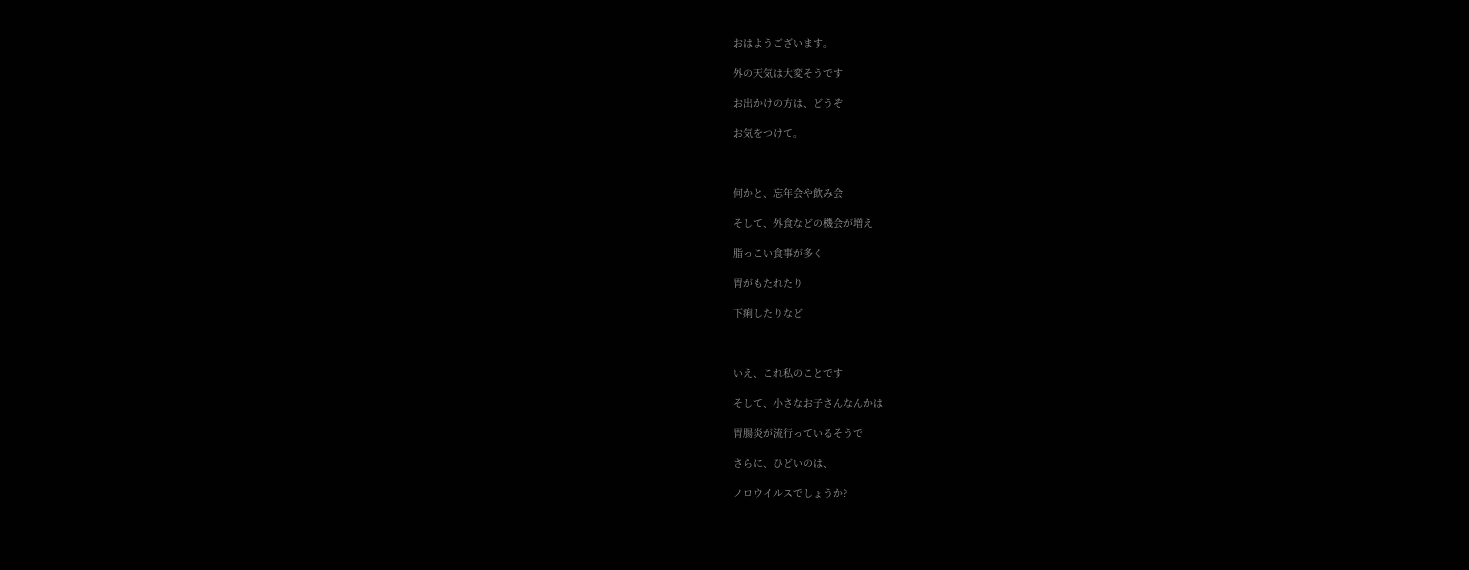おはようございます。

外の天気は大変そうです

お出かけの方は、どうぞ

お気をつけて。



何かと、忘年会や飲み会

そして、外食などの機会が増え

脂っこい食事が多く

胃がもたれたり

下痢したりなど



いえ、これ私のことです

そして、小さなお子さんなんかは

胃腸炎が流行っているそうで

さらに、ひどいのは、

ノロウイルスでしょうか?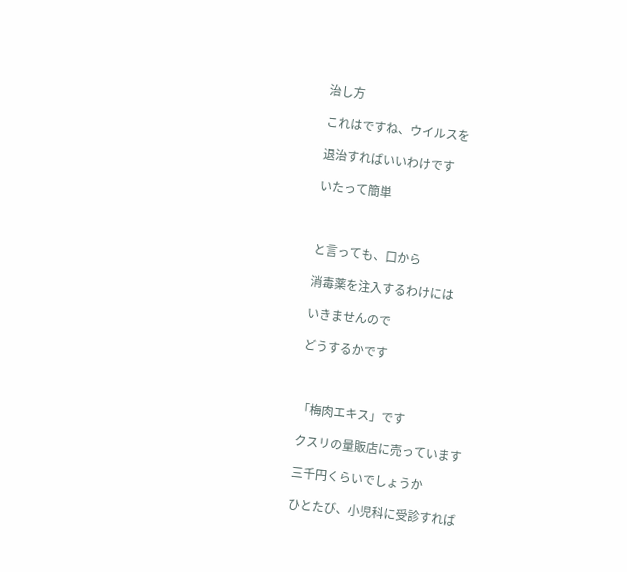治し方

これはですね、ウイルスを

退治すればいいわけです

いたって簡単



と言っても、口から

消毒薬を注入するわけには

いきませんので

どうするかです



「梅肉エキス」です

クスリの量販店に売っています

三千円くらいでしょうか

ひとたび、小児科に受診すれば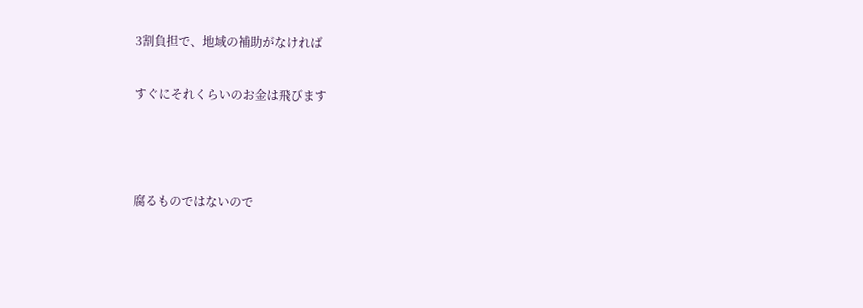3割負担で、地域の補助がなければ

すぐにそれくらいのお金は飛びます



腐るものではないので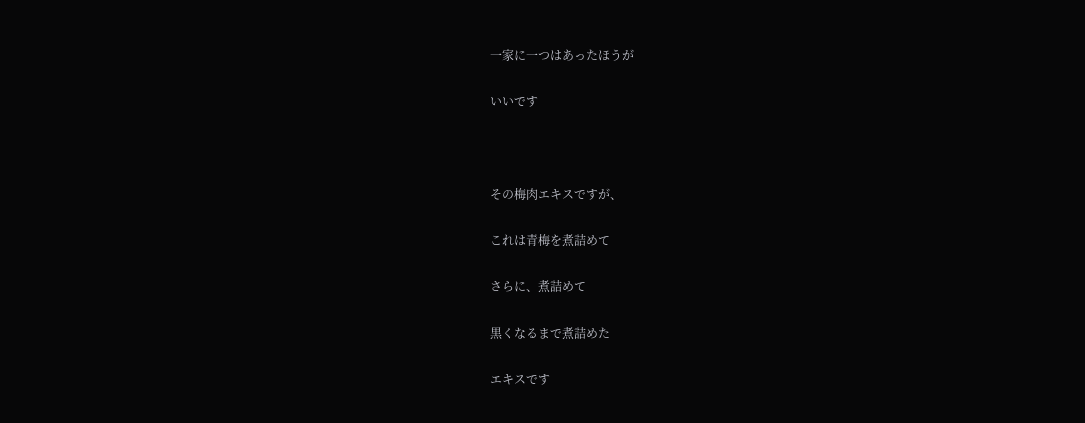一家に一つはあったほうが

いいです



その梅肉エキスですが、

これは青梅を煮詰めて

さらに、煮詰めて

黒くなるまで煮詰めた

エキスです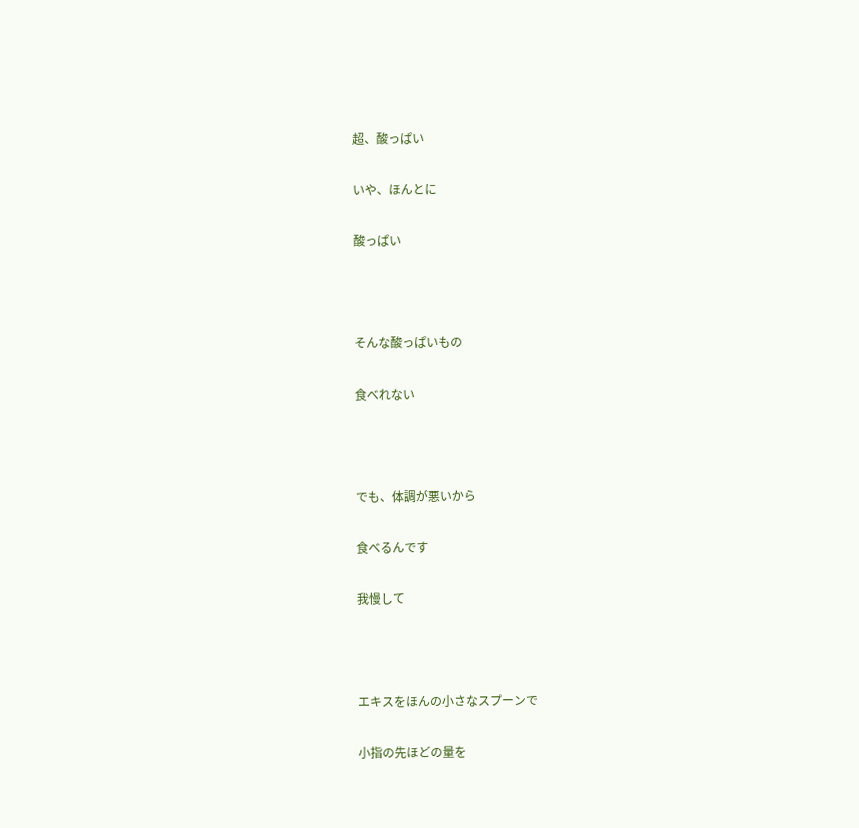超、酸っぱい

いや、ほんとに

酸っぱい



そんな酸っぱいもの

食べれない



でも、体調が悪いから

食べるんです

我慢して



エキスをほんの小さなスプーンで

小指の先ほどの量を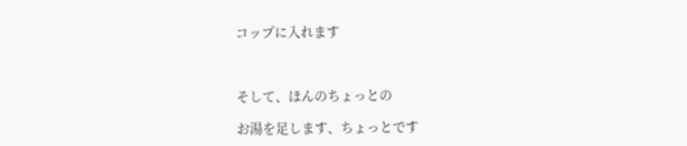コップに入れます



そして、ほんのちょっとの

お湯を足します、ちょっとです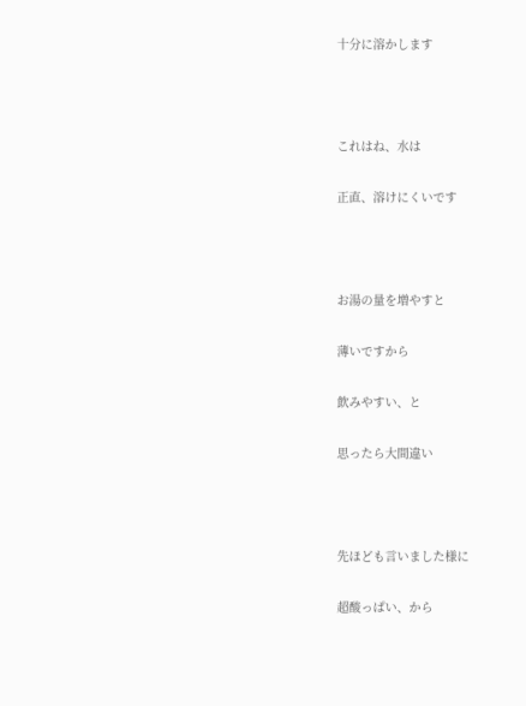十分に溶かします



これはね、水は

正直、溶けにくいです



お湯の量を増やすと

薄いですから

飲みやすい、と

思ったら大間違い



先ほども言いました様に

超酸っぱい、から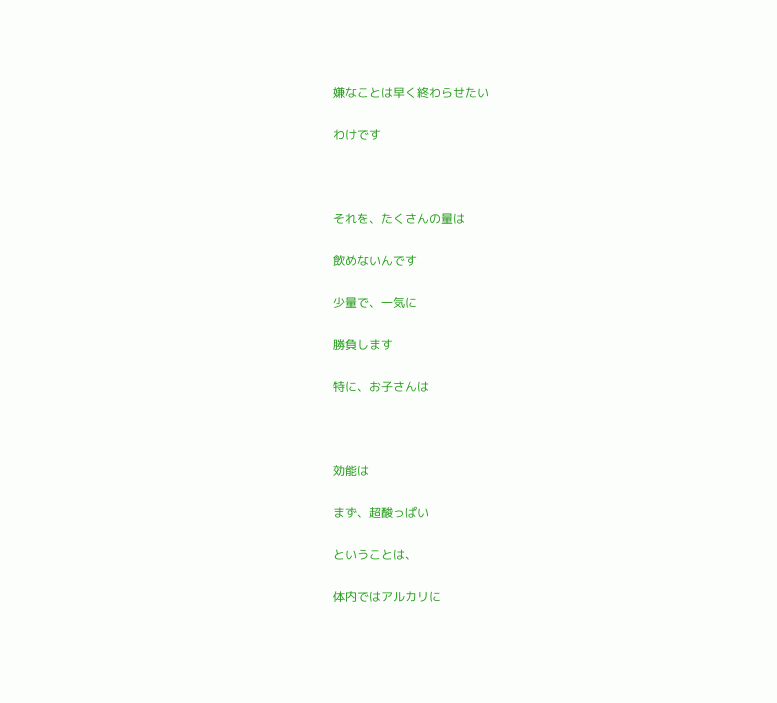嫌なことは早く終わらせたい

わけです



それを、たくさんの量は

飲めないんです

少量で、一気に

勝負します

特に、お子さんは



効能は

まず、超酸っぱい

ということは、

体内ではアルカリに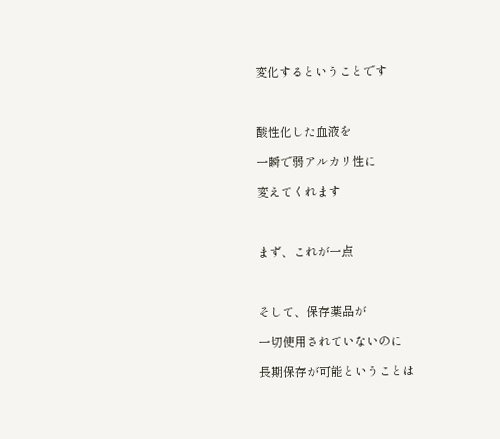変化するということです



酸性化した血液を

一瞬で弱アルカリ性に

変えてくれます



まず、これが一点



そして、保存薬品が

一切使用されていないのに

長期保存が可能ということは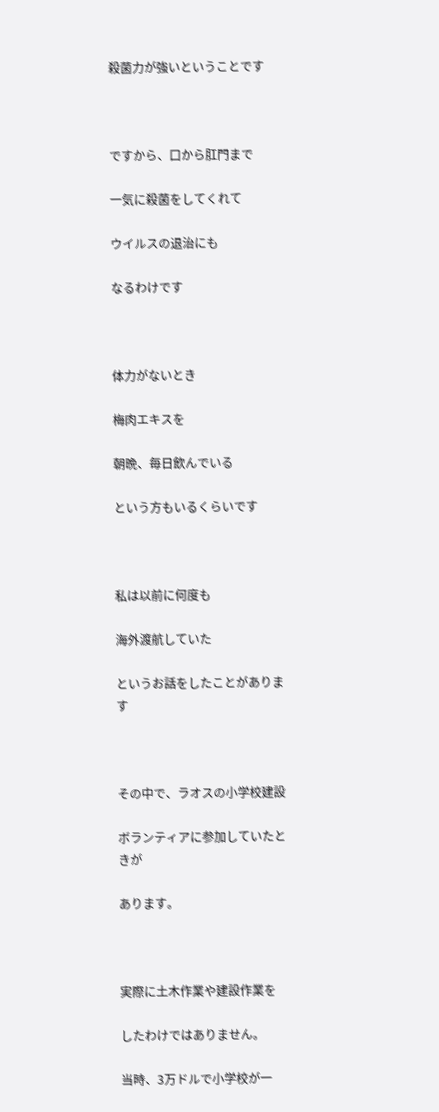殺菌力が強いということです



ですから、口から肛門まで

一気に殺菌をしてくれて

ウイルスの退治にも

なるわけです



体力がないとき

梅肉エキスを

朝晩、毎日飲んでいる

という方もいるくらいです



私は以前に何度も

海外渡航していた

というお話をしたことがあります



その中で、ラオスの小学校建設

ボランティアに参加していたときが

あります。



実際に土木作業や建設作業を

したわけではありません。

当時、3万ドルで小学校が一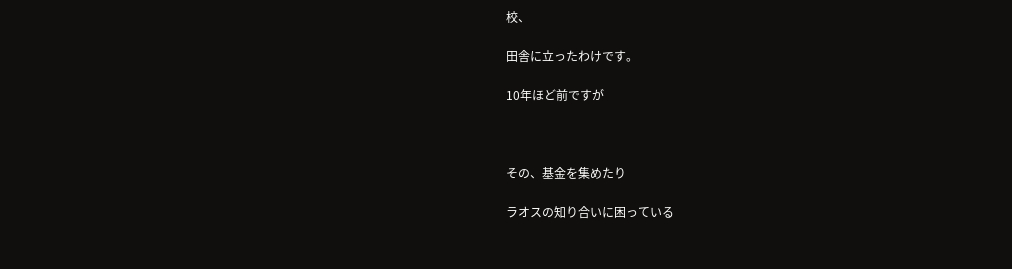校、

田舎に立ったわけです。

10年ほど前ですが



その、基金を集めたり

ラオスの知り合いに困っている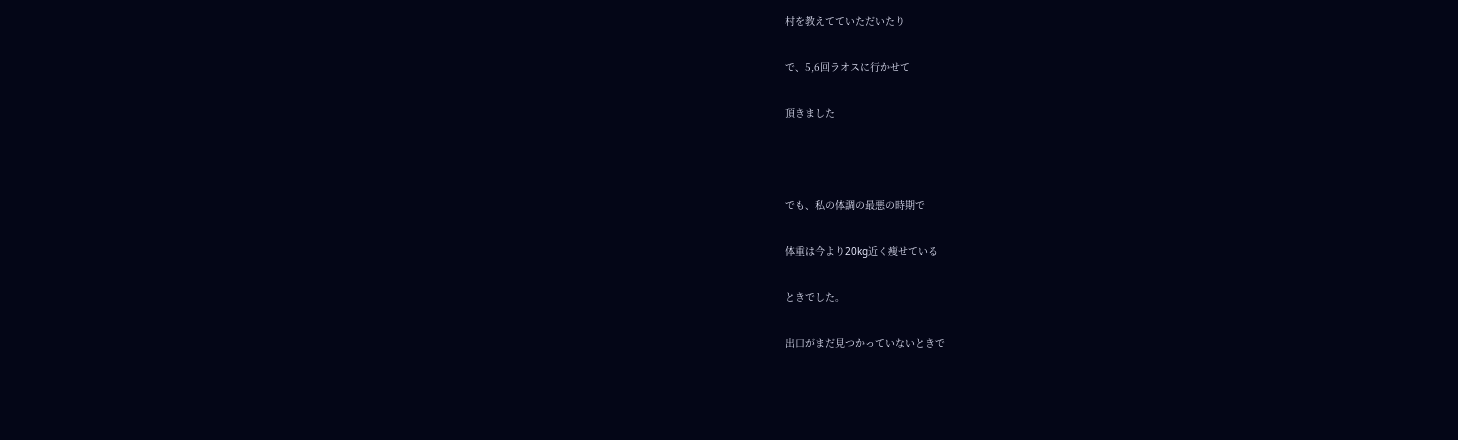村を教えてていただいたり

で、5,6回ラオスに行かせて

頂きました



でも、私の体調の最悪の時期で

体重は今より20kg近く痩せている

ときでした。

出口がまだ見つかっていないときで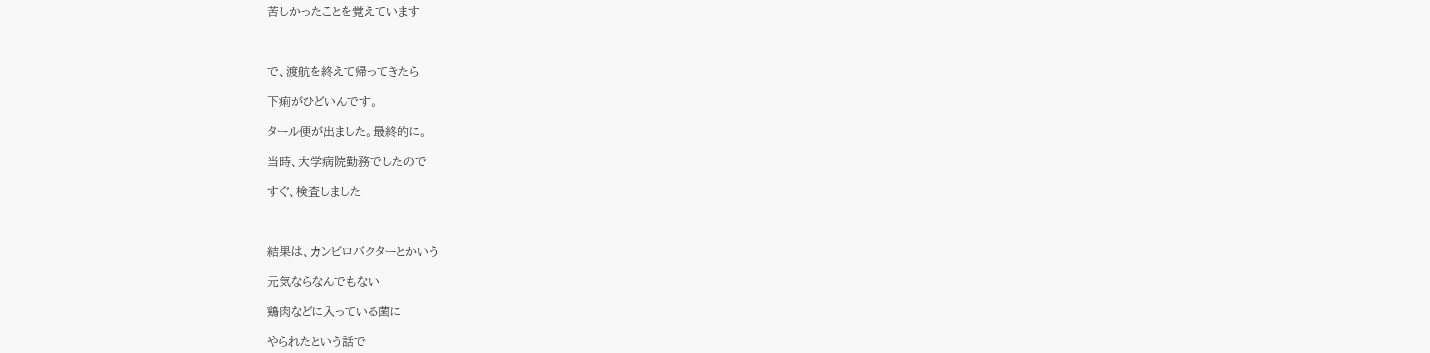苦しかったことを覚えています



で、渡航を終えて帰ってきたら

下痢がひどいんです。

タール便が出ました。最終的に。

当時、大学病院勤務でしたので

すぐ、検査しました



結果は、カンビロバクターとかいう

元気ならなんでもない

鶏肉などに入っている菌に

やられたという話で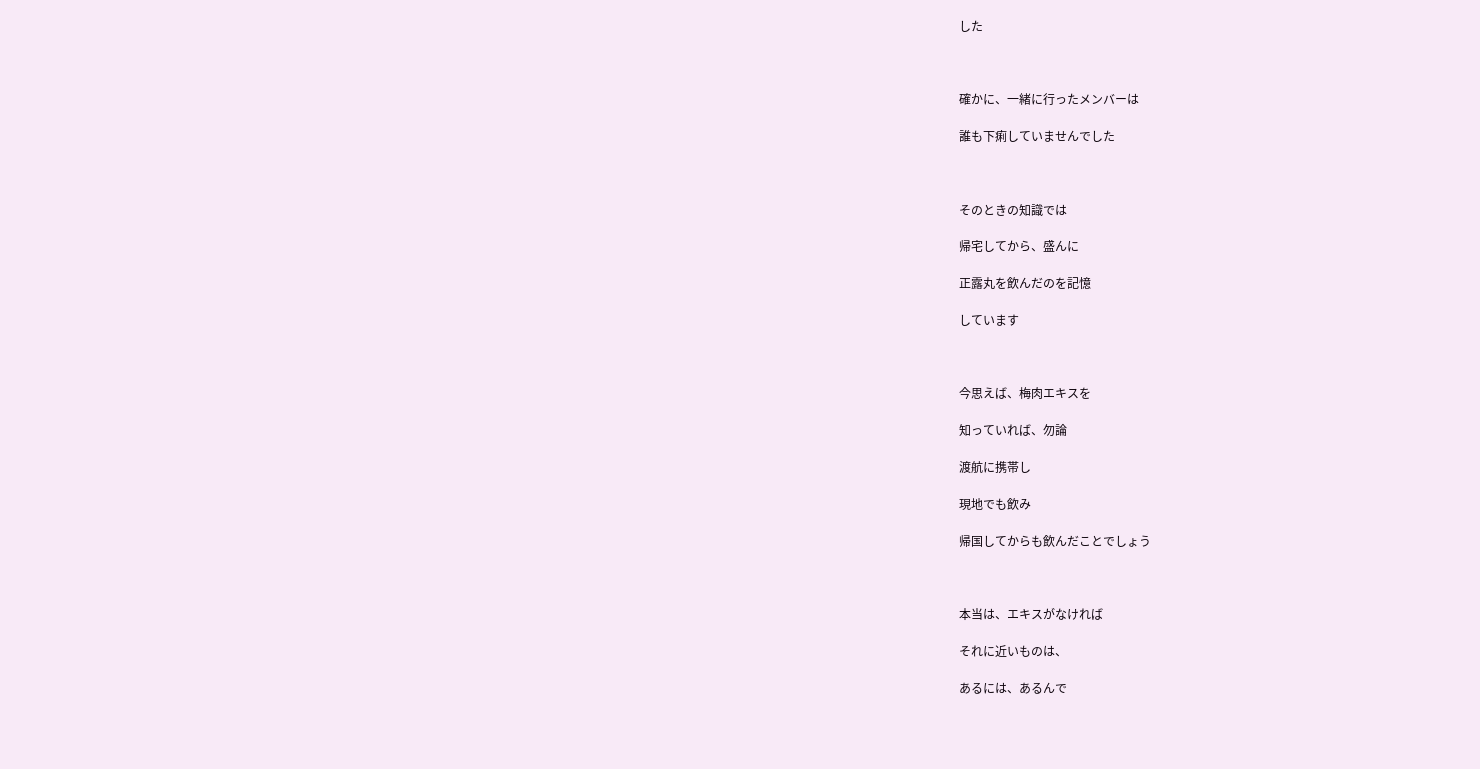した



確かに、一緒に行ったメンバーは

誰も下痢していませんでした



そのときの知識では

帰宅してから、盛んに

正露丸を飲んだのを記憶

しています



今思えば、梅肉エキスを

知っていれば、勿論

渡航に携帯し

現地でも飲み

帰国してからも飲んだことでしょう



本当は、エキスがなければ

それに近いものは、

あるには、あるんで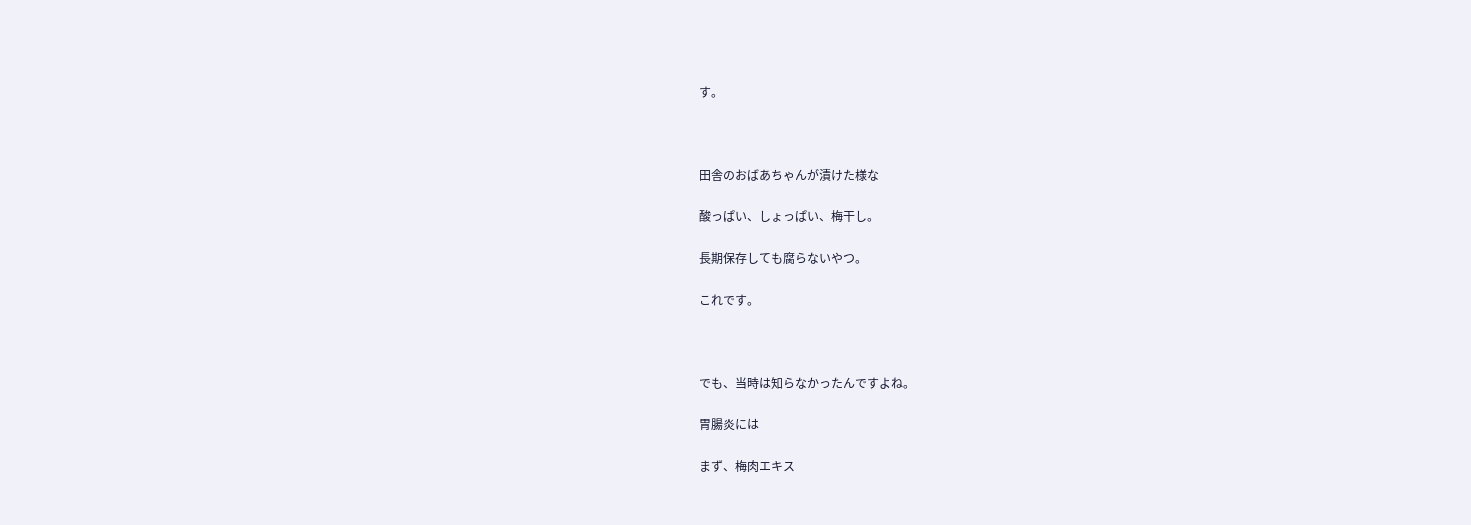す。



田舎のおばあちゃんが漬けた様な

酸っぱい、しょっぱい、梅干し。

長期保存しても腐らないやつ。

これです。



でも、当時は知らなかったんですよね。

胃腸炎には

まず、梅肉エキス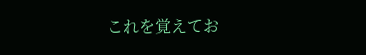これを覚えてお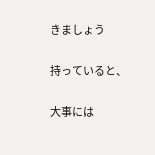きましょう

持っていると、

大事には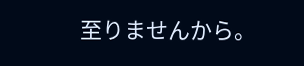至りませんから。